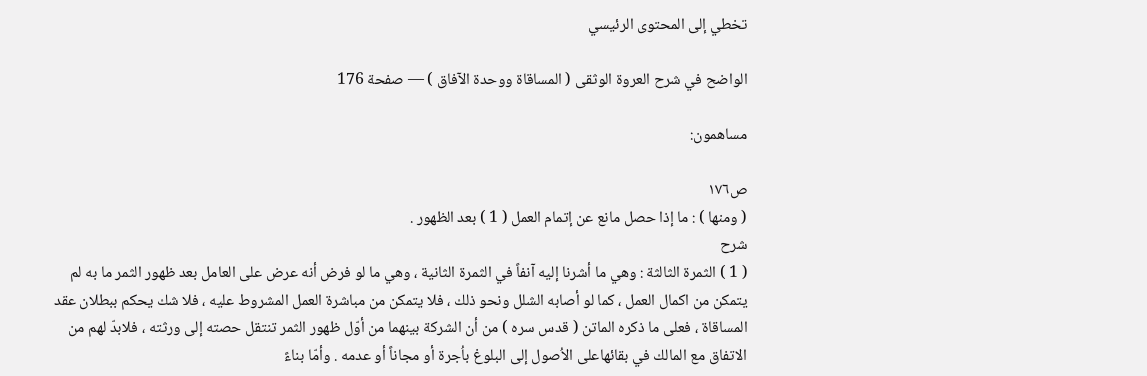تخطي إلى المحتوى الرئيسي

الواضح في شرح العروة الوثقى ( المساقاة ووحدة الآفاق ) — صفحة 176

مساهمون:

ص١٧٦
( ومنها ) : ما إذا حصل مانع عن إتمام العمل ( 1 ) بعد الظهور .
شرح
( 1 ) الثمرة الثالثة : وهي ما أشرنا إليه آنفاً في الثمرة الثانية ، وهي ما لو فرض أنه عرض على العامل بعد ظهور الثمر ما به لم يتمكن من اكمال العمل ، كما لو أصابه الشلل ونحو ذلك ، فلا يتمكن من مباشرة العمل المشروط عليه ، فلا شك يحكم ببطلان عقد المساقاة ، فعلى ما ذكره الماتن ( قدس سره ) من أن الشركة بينهما من أوّل ظهور الثمر تنتقل حصته إلى ورثته ، فلابدّ لهم من الاتفاق مع المالك في بقائهاعلى الاُصول إلى البلوغ باُجرة أو مجاناً أو عدمه . وأمّا بناءً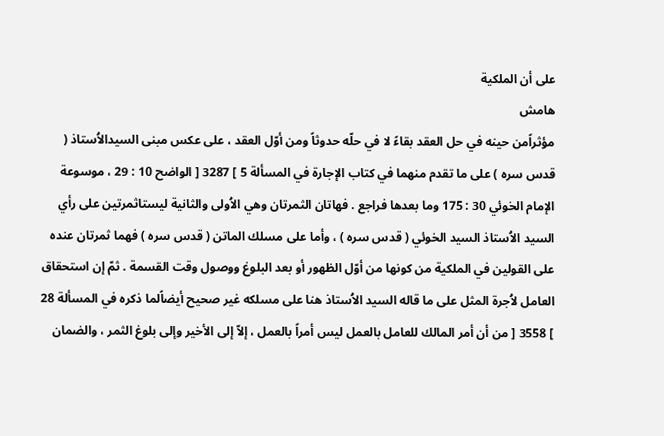على أن الملكية
هامش
مؤثراًمن حينه في حل العقد بقاءً لا في حلّه حدوثاً ومن أوّل العقد ، على عكس مبنى السيدالاُستاذ ( قدس سره ) على ما تقدم منهما في كتاب الإجارة في المسألة 5 ] 3287 [ الواضح 10 : 29 ، موسوعة الإمام الخوئي 30 : 175 وما بعدها فراجع . فهاتان الثمرتان وهي الاُولى والثانية ليستاثمرتين على رأي السيد الاُستاذ السيد الخوئي ( قدس سره ) ، وأما على مسلك الماتن ( قدس سره ) فهما ثمرتان عنده على القولين في الملكية من كونها من أوّل الظهور أو بعد البلوغ ووصول وقت القسمة . ثمّ إن استحقاق العامل لاُجرة المثل على ما قاله السيد الاُستاذ هنا على مسلكه غير صحيح أيضاًلما ذكره في المسألة 28 ] 3558 [ من أن أمر المالك للعامل بالعمل ليس أمراً بالعمل ، إلاّ إلى الأخير وإلى بلوغ الثمر ، والضمان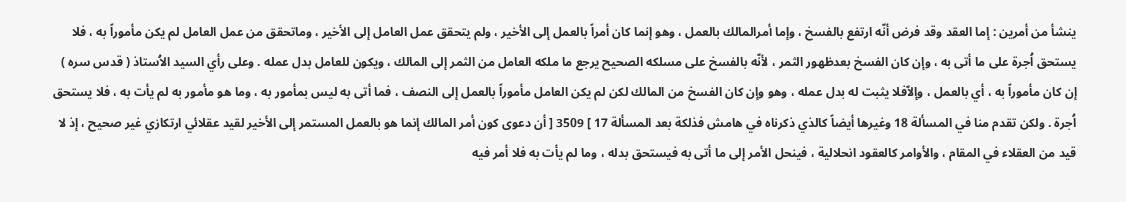ينشأ من أمرين : إما العقد وقد فرض أنّه ارتفع بالفسخ ، وإما أمرالمالك بالعمل ، وهو إنما كان أمراً بالعمل إلى الأخير ، ولم يتحقق عمل العامل إلى الأخير ، وماتحقق من عمل العامل لم يكن مأموراً به ، فلا يستحق اُجرة على ما أتى به ، وإن كان الفسخ بعدظهور الثمر ، لأنّه بالفسخ على مسلكه الصحيح يرجع ما ملكه العامل من الثمر إلى المالك ، ويكون للعامل بدل عمله . وعلى رأي السيد الاُستاذ ( قدس سره ) إن كان مأموراً به ، أي بالعمل ، وإلاّفلا يثبت له بدل عمله ، وهو وإن كان الفسخ من المالك لكن لم يكن العامل مأموراً بالعمل إلى النصف ، فما أتى به ليس بمأمور به ، وما هو مأمور به لم يأت به ، فلا يستحق اُجرة . ولكن تقدم منا في المسألة 18 وغيرها أيضاً كالذي ذكرناه في هامش فذلكة بعد المسألة 17 ] 3509 [ أن دعوى كون أمر المالك إنما هو بالعمل المستمر إلى الأخير لقيد عقلائي ارتكازي غير صحيح ، إذ لا قيد من العقلاء في المقام ، والأوامر كالعقود انحلالية ، فينحل الأمر إلى ما أتى به فيستحق بدله ، وما لم يأت به فلا أمر فيه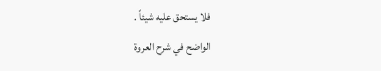فلا يستحق عليه شيئاً .
الواضح في شرح العروة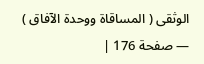الوثقى ( المساقاة ووحدة الآفاق ) — صفحة 176 |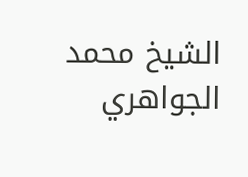الشيخ محمد الجواهري